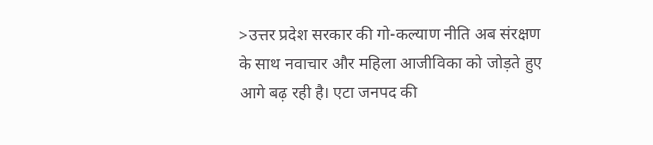>उत्तर प्रदेश सरकार की गो-कल्याण नीति अब संरक्षण के साथ नवाचार और महिला आजीविका को जोड़ते हुए आगे बढ़ रही है। एटा जनपद की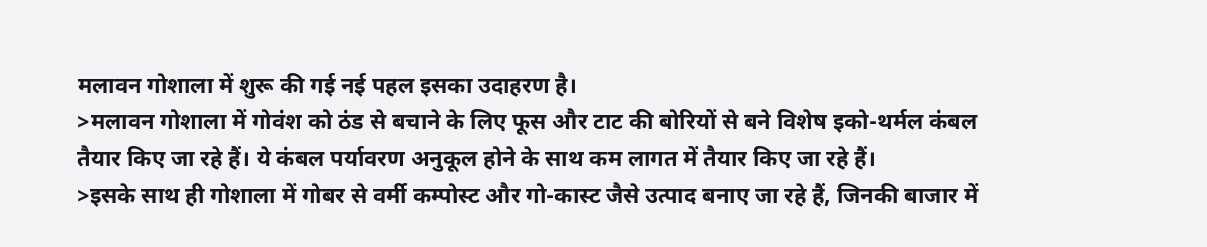मलावन गोशाला में शुरू की गई नई पहल इसका उदाहरण है।
>मलावन गोशाला में गोवंश को ठंड से बचाने के लिए फूस और टाट की बोरियों से बने विशेष इको-थर्मल कंबल तैयार किए जा रहे हैं। ये कंबल पर्यावरण अनुकूल होने के साथ कम लागत में तैयार किए जा रहे हैं।
>इसके साथ ही गोशाला में गोबर से वर्मी कम्पोस्ट और गो-कास्ट जैसे उत्पाद बनाए जा रहे हैं, जिनकी बाजार में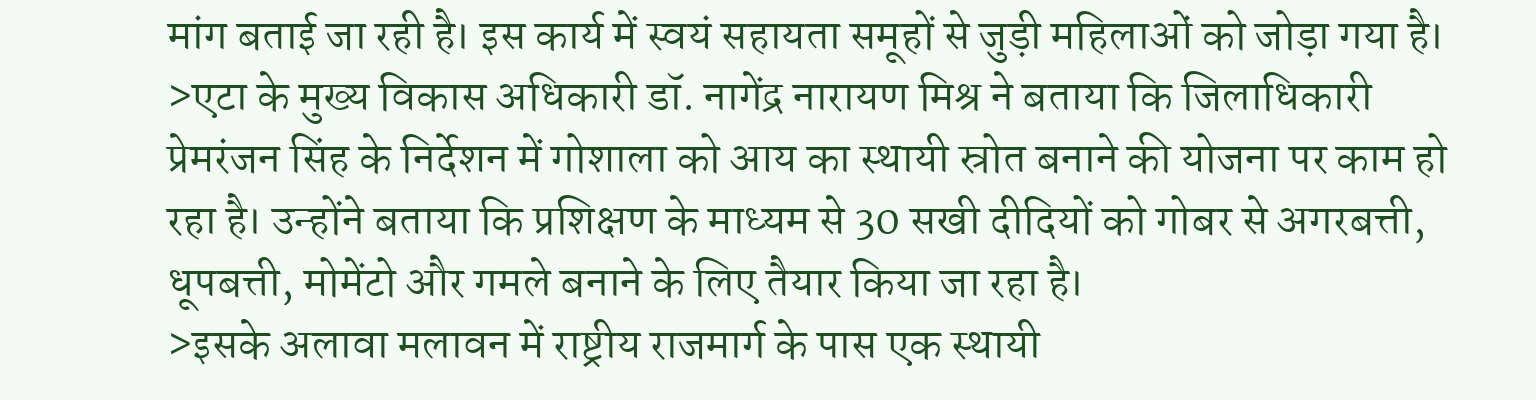मांग बताई जा रही है। इस कार्य में स्वयं सहायता समूहों से जुड़ी महिलाओं को जोड़ा गया है।
>एटा के मुख्य विकास अधिकारी डॉ. नागेंद्र नारायण मिश्र ने बताया कि जिलाधिकारी प्रेमरंजन सिंह के निर्देशन में गोशाला को आय का स्थायी स्रोत बनाने की योजना पर काम हो रहा है। उन्होंने बताया कि प्रशिक्षण के माध्यम से 30 सखी दीदियों को गोबर से अगरबत्ती, धूपबत्ती, मोमेंटो और गमले बनाने के लिए तैयार किया जा रहा है।
>इसके अलावा मलावन में राष्ट्रीय राजमार्ग के पास एक स्थायी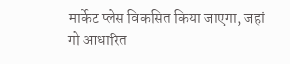मार्केट प्लेस विकसित किया जाएगा, जहां गो आधारित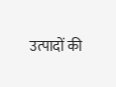उत्पादों की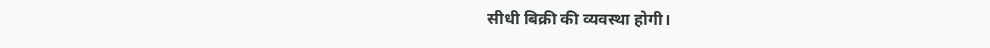सीधी बिक्री की व्यवस्था होगी।